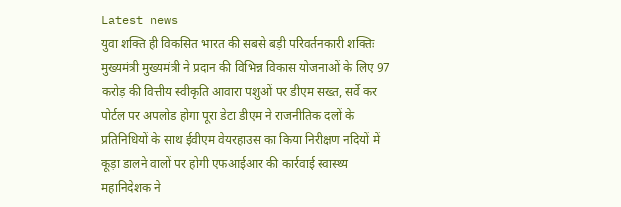Latest news
युवा शक्ति ही विकसित भारत की सबसे बड़ी परिवर्तनकारी शक्तिः मुख्यमंत्री मुख्यमंत्री ने प्रदान की विभिन्न विकास योजनाओं के लिए 97 करोड़ की वित्तीय स्वीकृति आवारा पशुओं पर डीएम सख्त, सर्वे कर पोर्टल पर अपलोड होगा पूरा डेटा डीएम ने राजनीतिक दलों के प्रतिनिधियों के साथ ईवीएम वेयरहाउस का किया निरीक्षण नदियों में कूड़ा डालने वालों पर होगी एफआईआर की कार्रवाई स्वास्थ्य महानिदेशक ने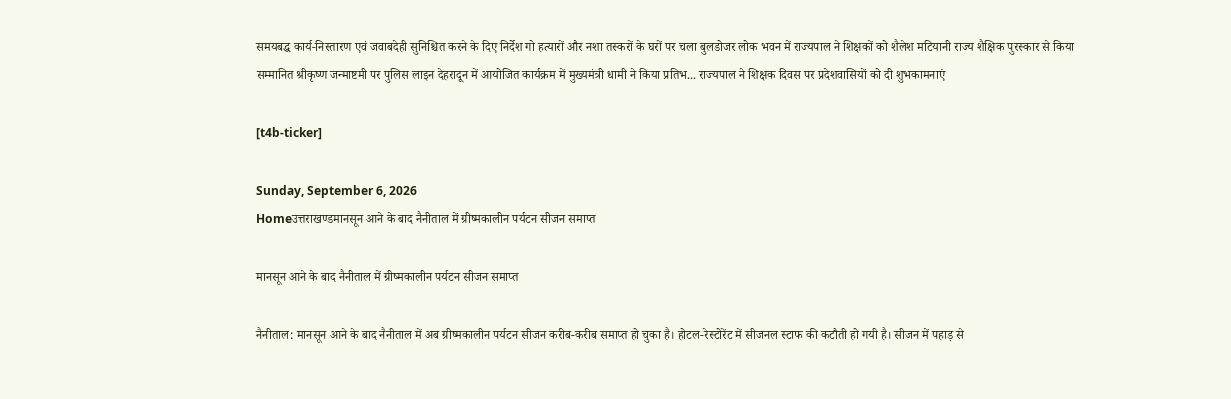समयबद्ध कार्य-निस्तारण एवं जवाबदेही सुनिश्चित करने के दिए निर्देश गो हत्यारों और नशा तस्करों के घरों पर चला बुलडोजर लोक भवन में राज्यपाल ने शिक्षकों को शैलेश मटियानी राज्य शैक्षिक पुरस्कार से किया सम्मानित श्रीकृष्ण जन्माष्टमी पर पुलिस लाइन देहरादून में आयोजित कार्यक्रम में मुख्यमंत्री धामी ने किया प्रतिभ... राज्यपाल ने शिक्षक दिवस पर प्रदेशवासियों को दी शुभकामनाएं

[t4b-ticker]

Sunday, September 6, 2026
Homeउत्तराखण्डमानसून आने के बाद नैनीताल में ग्रीष्मकालीन पर्यटन सीजन समाप्त

मानसून आने के बाद नैनीताल में ग्रीष्मकालीन पर्यटन सीजन समाप्त

नैनीताल: मानसून आने के बाद नैनीताल में अब ग्रीष्मकालीन पर्यटन सीजन करीब-करीब समाप्त हो चुका है। होटल-रेस्टोरेंट में सीजनल स्टाफ की कटौती हो गयी है। सीजन में पहाड़ से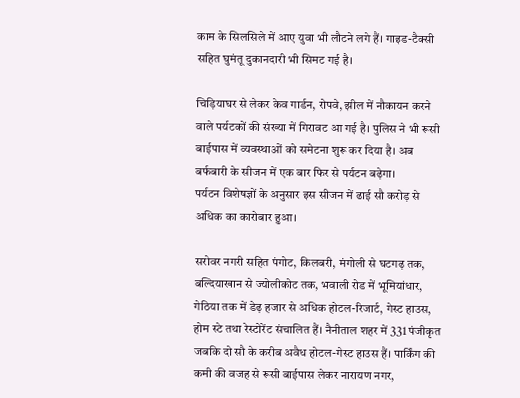काम के सिलसिले में आए युवा भी लौटने लगे हैं। गाइड-टैक्सी सहित घुमंतू दुकानदारी भी सिमट गई है।

चिड़ियाघर से लेकर केव गार्डन, रोपवे, झील में नौकायन करने वाले पर्यटकों की संख्या में गिरावट आ गई है। पुलिस ने भी रूसी बाईपास में व्यवस्थाओं को समेटना शुरू कर दिया है। अब बर्फबारी के सीजन में एक बार फिर से पर्यटन बढ़ेगा।
पर्यटन विशेषज्ञों के अनुसार इस सीजन में ढाई सौ करोड़ से अधिक का कारोबार हुआ।

सरोवर नगरी सहित पंगोट, किलबरी, मंगोली से घटगढ़ तक, बल्दियाखान से ज्योलीकोट तक, भवाली रोड में भूमियांधार, गेठिया तक में डेढ़ हजार से अधिक होटल-रिजार्ट, गेस्ट हाउस, होम स्टे तथा रेस्टोरेंट संचालित हैं। नैनीताल शहर में 331 पंजीकृत जबकि दो सौ के करीब अवैध होटल-गेस्ट हाउस हैं। पार्किंग की कमी की वजह से रूसी बाईपास लेकर नारायण नगर,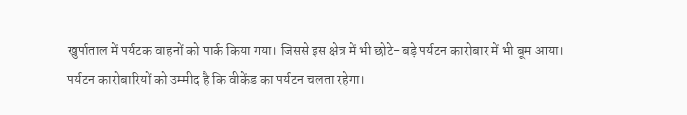खुर्पाताल में पर्यटक वाहनों को पार्क किया गया। जिससे इस क्षेत्र में भी छोटे-बड़े पर्यटन कारोबार में भी बूम आया। पर्यटन कारोबारियों को उम्मीद है कि वीकेंड का पर्यटन चलता रहेगा।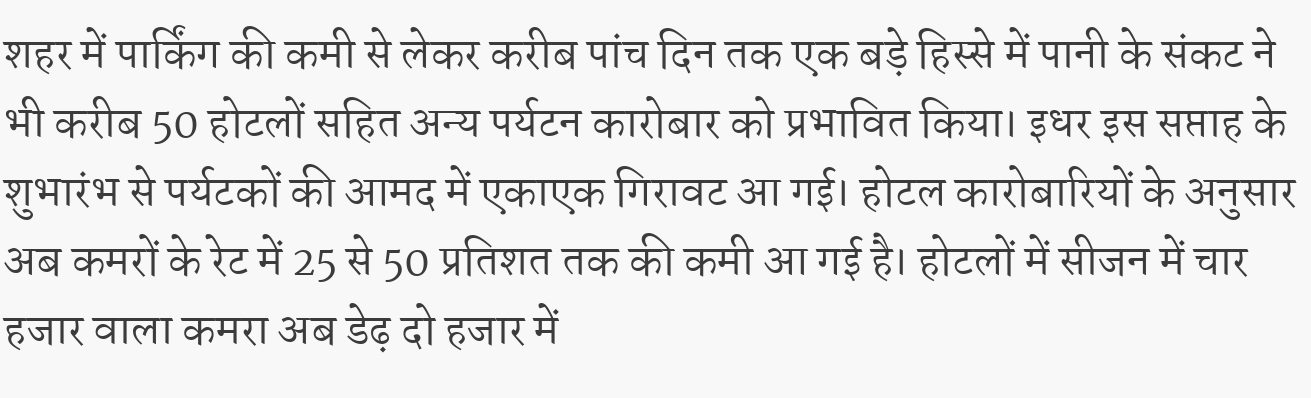शहर में पार्किंग की कमी से लेकर करीब पांच दिन तक एक बड़े हिस्से में पानी के संकट ने भी करीब 50 होटलों सहित अन्य पर्यटन कारोबार को प्रभावित किया। इधर इस सप्ताह के शुभारंभ से पर्यटकों की आमद में एकाएक गिरावट आ गई। होटल कारोबारियों के अनुसार अब कमरों के रेट में 25 से 50 प्रतिशत तक की कमी आ गई है। होटलों में सीजन में चार हजार वाला कमरा अब डेढ़ दो हजार में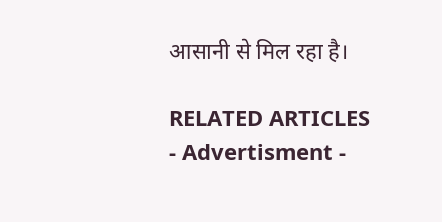आसानी से मिल रहा है।

RELATED ARTICLES
- Advertisment -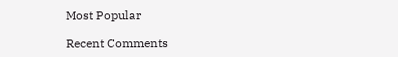Most Popular

Recent Comments